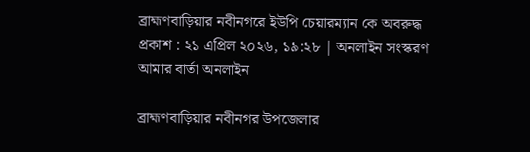ব্রাহ্মণবাড়িয়ার নবীনগরে ইউপি চেয়ারম্যান কে অবরুদ্ধ
প্রকাশ : ২১ এপ্রিল ২০২৬, ১৯:২৮ | অনলাইন সংস্করণ
আমার বার্তা অনলাইন

ব্রাহ্মণবাড়িয়ার নবীনগর উপজেলার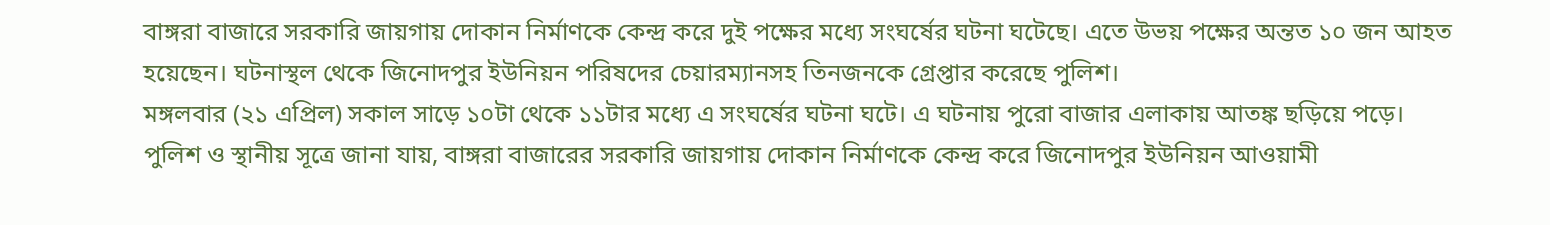বাঙ্গরা বাজারে সরকারি জায়গায় দোকান নির্মাণকে কেন্দ্র করে দুই পক্ষের মধ্যে সংঘর্ষের ঘটনা ঘটেছে। এতে উভয় পক্ষের অন্তত ১০ জন আহত হয়েছেন। ঘটনাস্থল থেকে জিনোদপুর ইউনিয়ন পরিষদের চেয়ারম্যানসহ তিনজনকে গ্রেপ্তার করেছে পুলিশ।
মঙ্গলবার (২১ এপ্রিল) সকাল সাড়ে ১০টা থেকে ১১টার মধ্যে এ সংঘর্ষের ঘটনা ঘটে। এ ঘটনায় পুরো বাজার এলাকায় আতঙ্ক ছড়িয়ে পড়ে।
পুলিশ ও স্থানীয় সূত্রে জানা যায়, বাঙ্গরা বাজারের সরকারি জায়গায় দোকান নির্মাণকে কেন্দ্র করে জিনোদপুর ইউনিয়ন আওয়ামী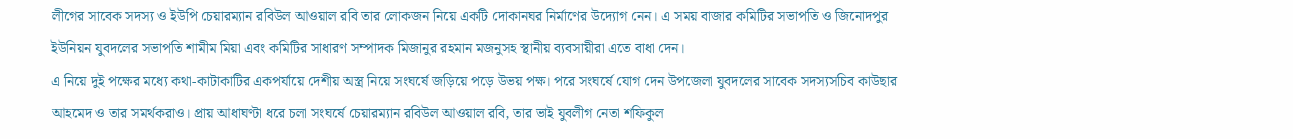লীগের সাবেক সদস্য ও ইউপি চেয়ারম্যান রবিউল আওয়াল রবি তার লোকজন নিয়ে একটি দোকানঘর নির্মাণের উদ্যোগ নেন। এ সময় বাজার কমিটির সভাপতি ও জিনোদপুর ইউনিয়ন যুবদলের সভাপতি শামীম মিয়া এবং কমিটির সাধারণ সম্পাদক মিজানুর রহমান মজনুসহ স্থানীয় ব্যবসায়ীরা এতে বাধা দেন।
এ নিয়ে দুই পক্ষের মধ্যে কথা-কাটাকাটির একপর্যায়ে দেশীয় অস্ত্র নিয়ে সংঘর্ষে জড়িয়ে পড়ে উভয় পক্ষ। পরে সংঘর্ষে যোগ দেন উপজেলা যুবদলের সাবেক সদস্যসচিব কাউছার আহমেদ ও তার সমর্থকরাও। প্রায় আধাঘণ্টা ধরে চলা সংঘর্ষে চেয়ারম্যান রবিউল আওয়াল রবি, তার ভাই যুবলীগ নেতা শফিকুল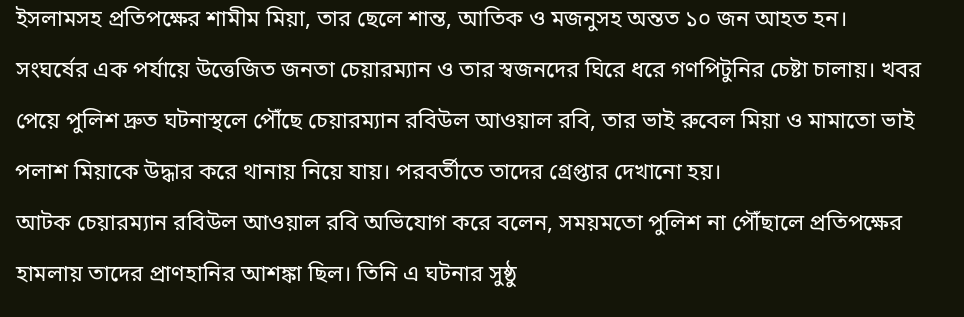ইসলামসহ প্রতিপক্ষের শামীম মিয়া, তার ছেলে শান্ত, আতিক ও মজনুসহ অন্তত ১০ জন আহত হন।
সংঘর্ষের এক পর্যায়ে উত্তেজিত জনতা চেয়ারম্যান ও তার স্বজনদের ঘিরে ধরে গণপিটুনির চেষ্টা চালায়। খবর পেয়ে পুলিশ দ্রুত ঘটনাস্থলে পৌঁছে চেয়ারম্যান রবিউল আওয়াল রবি, তার ভাই রুবেল মিয়া ও মামাতো ভাই পলাশ মিয়াকে উদ্ধার করে থানায় নিয়ে যায়। পরবর্তীতে তাদের গ্রেপ্তার দেখানো হয়।
আটক চেয়ারম্যান রবিউল আওয়াল রবি অভিযোগ করে বলেন, সময়মতো পুলিশ না পৌঁছালে প্রতিপক্ষের হামলায় তাদের প্রাণহানির আশঙ্কা ছিল। তিনি এ ঘটনার সুষ্ঠু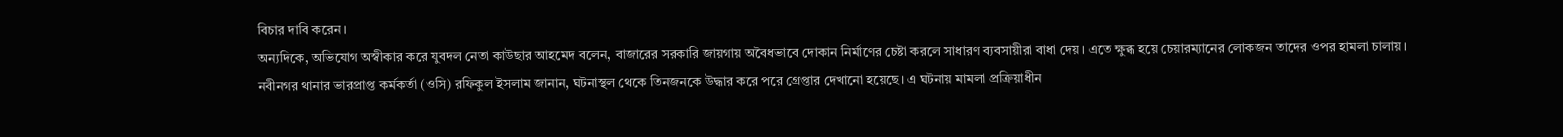বিচার দাবি করেন।
অন্যদিকে, অভিযোগ অস্বীকার করে যুবদল নেতা কাউছার আহমেদ বলেন, বাজারের সরকারি জায়গায় অবৈধভাবে দোকান নির্মাণের চেষ্টা করলে সাধারণ ব্যবসায়ীরা বাধা দেয়। এতে ক্ষুব্ধ হয়ে চেয়ারম্যানের লোকজন তাদের ওপর হামলা চালায়।
নবীনগর থানার ভারপ্রাপ্ত কর্মকর্তা (ওসি) রফিকুল ইসলাম জানান, ঘটনাস্থল থেকে তিনজনকে উদ্ধার করে পরে গ্রেপ্তার দেখানো হয়েছে। এ ঘটনায় মামলা প্রক্রিয়াধীন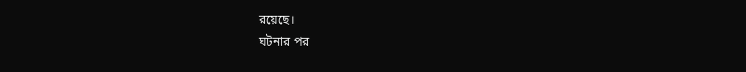রয়েছে।
ঘটনার পর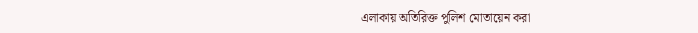এলাকায় অতিরিক্ত পুলিশ মোতায়েন করা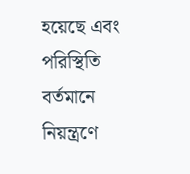হয়েছে এবং পরিস্থিতি বর্তমানে নিয়ন্ত্রণে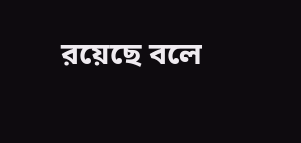রয়েছে বলে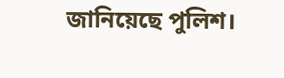জানিয়েছে পুলিশ।